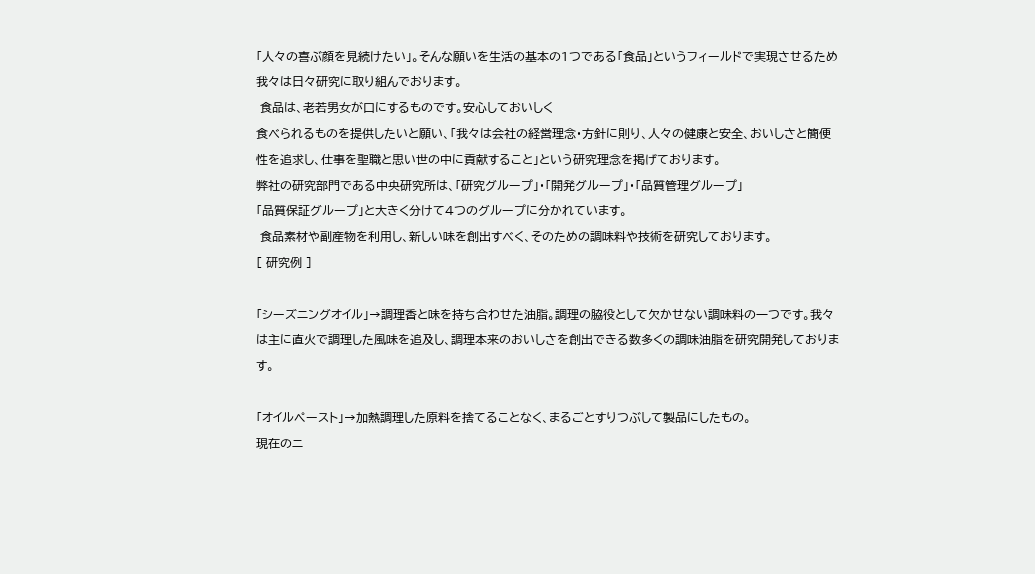「人々の喜ぶ顔を見続けたい」。そんな願いを生活の基本の1つである「食品」というフィールドで実現させるため我々は日々研究に取り組んでおります。
 食品は、老若男女が口にするものです。安心しておいしく
食べられるものを提供したいと願い、「我々は会社の経営理念・方針に則り、人々の健康と安全、おいしさと簡便性を追求し、仕事を聖職と思い世の中に貢献すること」という研究理念を掲げております。
弊社の研究部門である中央研究所は、「研究グループ」・「開発グループ」・「品質管理グループ」
「品質保証グループ」と大きく分けて4つのグループに分かれています。
 食品素材や副産物を利用し、新しい味を創出すべく、そのための調味料や技術を研究しております。
[ 研究例 ]

「シーズニングオイル」→調理香と味を持ち合わせた油脂。調理の脇役として欠かせない調味料の一つです。我々は主に直火で調理した風味を追及し、調理本来のおいしさを創出できる数多くの調味油脂を研究開発しております。

「オイルペースト」→加熱調理した原料を捨てることなく、まるごとすりつぶして製品にしたもの。
現在のニ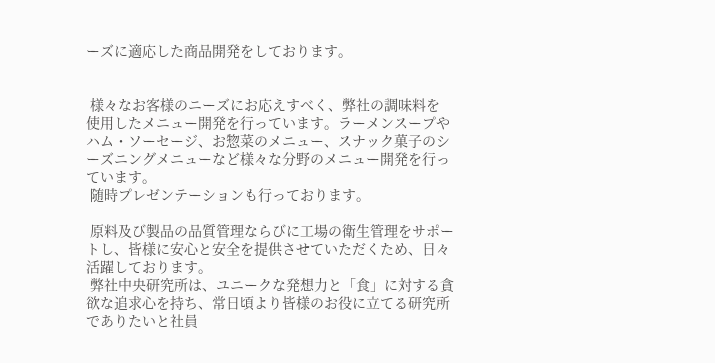ーズに適応した商品開発をしております。


 様々なお客様のニーズにお応えすべく、弊社の調味料を
使用したメニュー開発を行っています。ラーメンスープやハム・ソーセージ、お惣菜のメニュー、スナック菓子のシーズニングメニューなど様々な分野のメニュー開発を行っています。
 随時プレゼンテーションも行っております。

 原料及び製品の品質管理ならびに工場の衛生管理をサポートし、皆様に安心と安全を提供させていただくため、日々活躍しております。
 弊社中央研究所は、ユニークな発想力と「食」に対する貪欲な追求心を持ち、常日頃より皆様のお役に立てる研究所でありたいと社員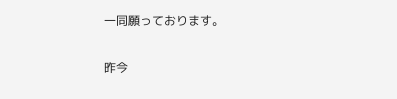一同願っております。

昨今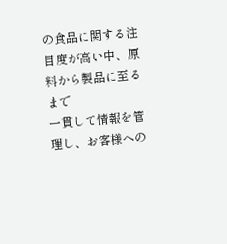の食品に関する注目度が高い中、原料から製品に至るまで
一貫して情報を管理し、お客様への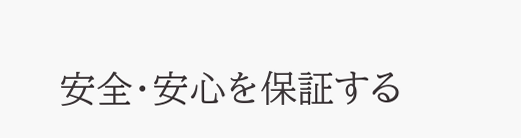安全・安心を保証する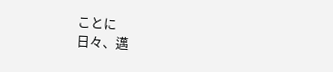ことに
日々、邁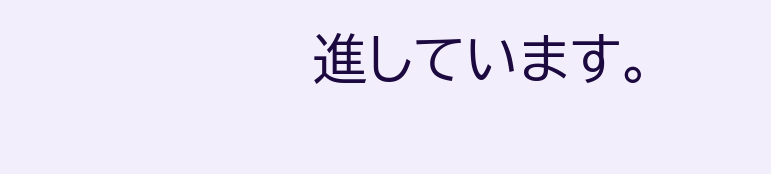進しています。